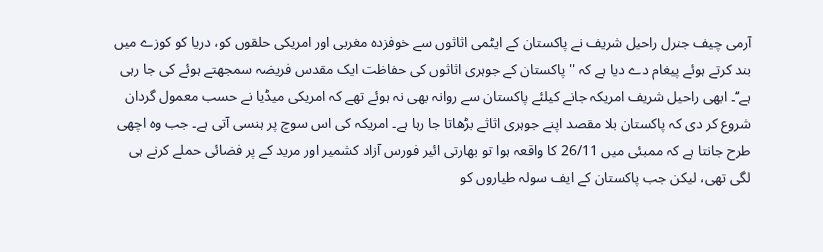آرمی چیف جنرل راحیل شریف نے پاکستان کے ایٹمی اثاثوں سے خوفزدہ مغربی اور امریکی حلقوں کو، دریا کو کوزے میں بند کرتے ہوئے پیغام دے دیا ہے کہ '' پاکستان کے جوہری اثاثوں کی حفاظت ایک مقدس فریضہ سمجھتے ہوئے کی جا رہی ہے‘‘۔ ابھی راحیل شریف امریکہ جانے کیلئے پاکستان سے روانہ بھی نہ ہوئے تھے کہ امریکی میڈیا نے حسب معمول گردان شروع کر دی کہ پاکستان بلا مقصد اپنے جوہری اثاثے بڑھاتا جا رہا ہے۔ امریکہ کی اس سوچ پر ہنسی آتی ہے۔ جب وہ اچھی طرح جانتا ہے کہ ممبئی میں 26/11 کا واقعہ ہوا تو بھارتی ائیر فورس آزاد کشمیر اور مرید کے پر فضائی حملے کرنے ہی لگی تھی، لیکن جب پاکستان کے ایف سولہ طیاروں کو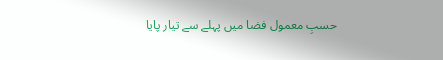حسبِ معمول فضا میں پہلے سے تیار پایا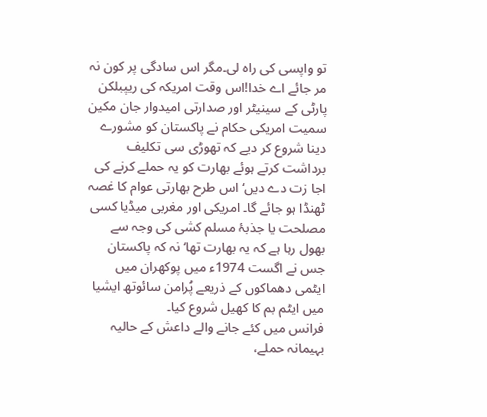تو واپسی کی راہ لی۔مگر اس سادگی پر کون نہ مر جائے اے خدا!اس وقت امریکہ کی ریپبلکن پارٹی کے سینیٹر اور صدارتی امیدوار جان مکین سمیت امریکی حکام نے پاکستان کو مشورے دینا شروع کر دیے کہ تھوڑی سی تکلیف برداشت کرتے ہوئے بھارت کو یہ حملے کرنے کی اجا زت دے دیں‘ اس طرح بھارتی عوام کا غصہ ٹھنڈا ہو جائے گا۔ امریکی اور مغربی میڈیا کسی مصلحت یا جذبۂ مسلم کشی کی وجہ سے بھول رہا ہے کہ یہ بھارت تھا‘ نہ کہ پاکستان جس نے اگست 1974ء میں پوکھران میں ایٹمی دھماکوں کے ذریعے پُرامن سائوتھ ایشیا میں ایٹم بم کا کھیل شروع کیا۔
فرانس میں کئے جانے والے داعش کے حالیہ بہیمانہ حملے،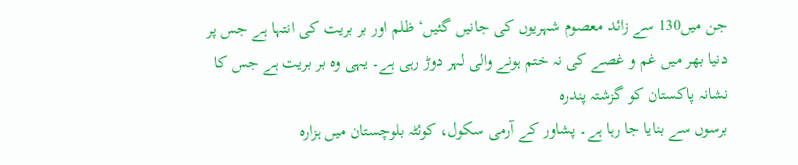جن میں130 سے زائد معصوم شہریوں کی جانیں گئیں‘ ظلم اور بر بریت کی انتہا ہے جس پر دنیا بھر میں غم و غصے کی نہ ختم ہونے والی لہر دوڑ رہی ہے۔ یہی وہ بر بریت ہے جس کا نشانہ پاکستان کو گزشتہ پندرہ
برسوں سے بنایا جا رہا ہے۔ پشاور کے آرمی سکول، کوئٹہ بلوچستان میں ہزارہ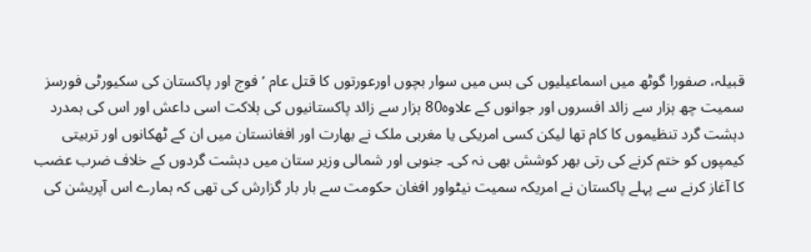قبیلہ، صفورا گوٹھ میں اسماعیلیوں کی بس میں سوار بچوں اورعورتوں کا قتل عام ‘ فوج اور پاکستان کی سکیورٹی فورسز سمیت چھ ہزار سے زائد افسروں اور جوانوں کے علاوہ80 ہزار سے زائد پاکستانیوں کی ہلاکت اسی داعش اور اس کی ہمدرد دہشت گرد تنظیموں کا کام تھا لیکن کسی امریکی یا مغربی ملک نے بھارت اور افغانستان میں ان کے ٹھکانوں اور تربیتی کیمپوں کو ختم کرنے کی رتی بھر کوشش بھی نہ کی۔ جنوبی اور شمالی وزیر ستان میں دہشت گردوں کے خلاف ضرب عضب کا آغاز کرنے سے پہلے پاکستان نے امریکہ سمیت نیٹواور افغان حکومت سے بار بار گزارش کی تھی کہ ہمارے اس آپریشن کی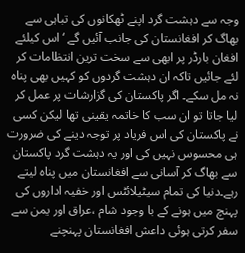وجہ سے دہشت گرد اپنے ٹھکانوں کی تباہی سے بھاگ کر افغانستان کی جانب آئیں گے ‘اس کیلئے افغان بارڈر پر ابھی سے سخت ترین انتظامات کر لئے جائیں تاکہ ان دہشت گردوں کو کہیں بھی پناہ نہ مل سکے۔ اگر پاکستان کی گزارشات پر عمل کر لیا جاتا تو ان سب کا خاتمہ یقینی تھا لیکن کسی نے پاکستان کی اس فریاد پر توجہ دینے کی ضرورت ہی محسوس نہیں کی اور یہ دہشت گرد پاکستان سے بھاگ کر آسانی سے افغانستان میں پناہ لیتے رہے۔دنیا کی تمام سیٹیلائٹس اور خفیہ اداروں کی پہنچ میں ہونے کے با وجود شام ،عراق اور یمن سے سفر کرتی ہوئی داعش افغانستان پہنچنے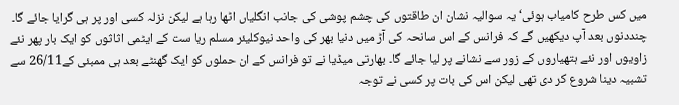میں کس طرح کامیاب ہوئی‘ یہ سوالیہ نشان ان طاقتوں کی چشم پوشی کی جانب انگلیاں اٹھا رہا ہے لیکن نزلہ کسی اور پر ہی گرایا جائے گا۔ چنددنوں بعد آپ دیکھیں گے کہ فرانس کے اس سانحہ کی آڑ میں دنیا بھر کی واحد نیوکلیئر مسلم ریا ست کے ایٹمی اثاثوں کو ایک بار پھر نئے زاویوں اور نئے ہتھیاروں کے زور سے نشانے پر لیا جائے گا۔ بھارتی میڈیا نے تو فرانس کے ان حملوں کو ایک گھنٹے بعد ہی ممبئی کے26/11 سے تشبیہ دینا شروع کر دی تھی لیکن اس کی بات پر کسی نے توجہ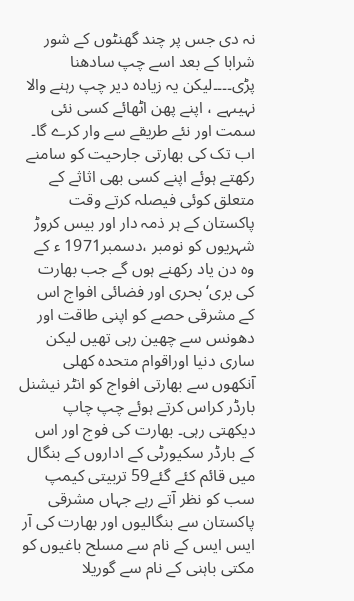نہ دی جس پر چند گھنٹوں کے شور شرابا کے بعد اسے چپ سادھنا پڑی۔۔۔۔لیکن یہ زیادہ دیر چپ رہنے والا نہیںہے ، اپنے پھن اٹھائے کسی نئی سمت اور نئے طریقے سے وار کرے گا۔
اب تک کی بھارتی جارحیت کو سامنے رکھتے ہوئے اپنے کسی بھی اثاثے کے متعلق کوئی فیصلہ کرتے وقت پاکستان کے ہر ذمہ دار اور بیس کروڑ شہریوں کو نومبر ،دسمبر1971 ء کے وہ دن یاد رکھنے ہوں گے جب بھارت کی بری‘ بحری اور فضائی افواج اس کے مشرقی حصے کو اپنی طاقت اور دھونس سے چھین رہی تھیں لیکن ساری دنیا اوراقوام متحدہ کھلی آنکھوں سے بھارتی افواج کو انٹر نیشنل بارڈر کراس کرتے ہوئے چپ چاپ دیکھتی رہی۔ بھارت کی فوج اور اس کے بارڈر سکیورٹی کے اداروں کے بنگال میں قائم کئے گئے59 تربیتی کیمپ سب کو نظر آتے رہے جہاں مشرقی پاکستان سے بنگالیوں اور بھارت کی آر ایس ایس کے نام سے مسلح باغیوں کو مکتی باہنی کے نام سے گوریلا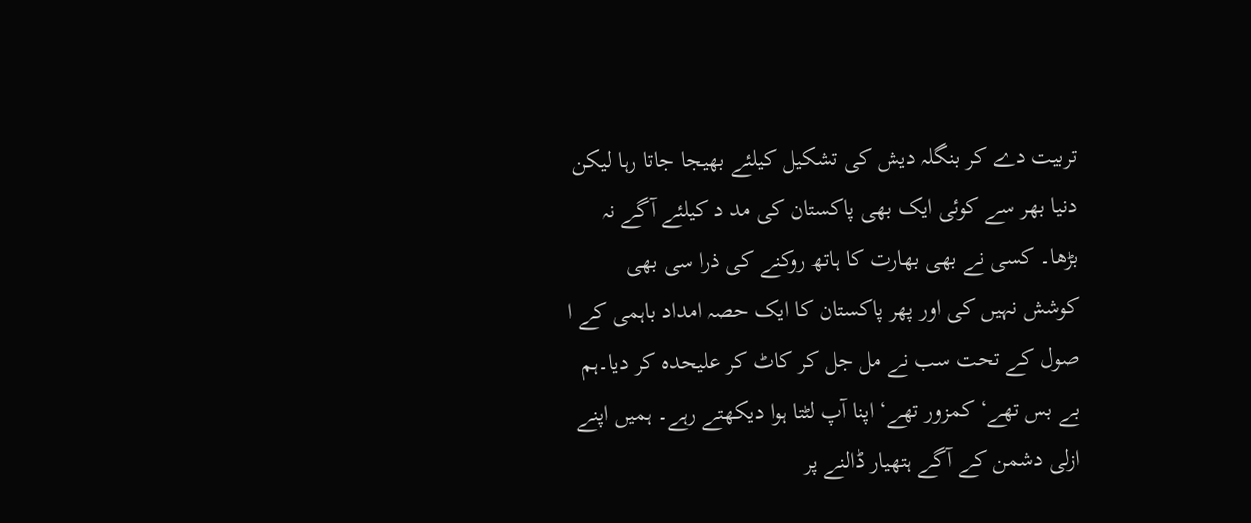تربیت دے کر بنگلہ دیش کی تشکیل کیلئے بھیجا جاتا رہا لیکن دنیا بھر سے کوئی ایک بھی پاکستان کی مد د کیلئے آگے نہ بڑھا۔ کسی نے بھی بھارت کا ہاتھ روکنے کی ذرا سی بھی کوشش نہیں کی اور پھر پاکستان کا ایک حصہ امداد باہمی کے ا صول کے تحت سب نے مل جل کر کاٹ کر علیحدہ کر دیا۔ہم بے بس تھے‘ کمزور تھے‘ اپنا آپ لٹتا ہوا دیکھتے رہے۔ ہمیں اپنے ازلی دشمن کے آگے ہتھیار ڈالنے پر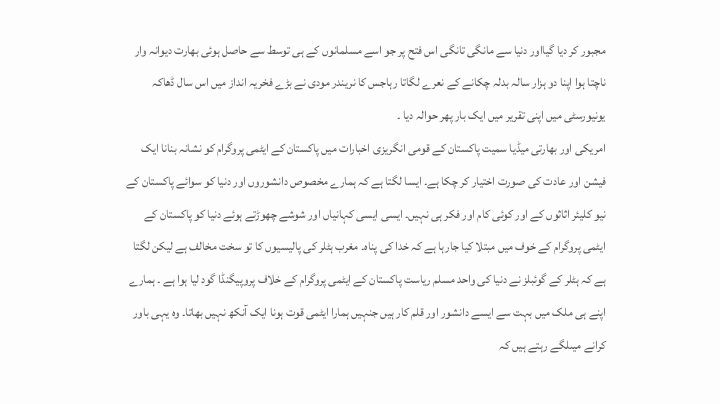مجبور کر دیا گیااور دنیا سے مانگی تانگی اس فتح پر جو اسے مسلمانوں کے ہی توسط سے حاصل ہوئی بھارت دیوانہ وار ناچتا ہوا اپنا دو ہزار سالہ بدلہ چکانے کے نعرے لگاتا رہاجس کا نریندر مودی نے بڑے فخریہ انداز میں اس سال ڈھاکہ یونیورسٹی میں اپنی تقریر میں ایک بار پھر حوالہ دیا ۔
امریکی اور بھارتی میڈیا سمیت پاکستان کے قومی انگریزی اخبارات میں پاکستان کے ایٹمی پروگرام کو نشانہ بنانا ایک فیشن اور عادت کی صورت اختیار کر چکا ہے۔ ایسا لگتا ہے کہ ہمارے مخصوص دانشوروں اور دنیا کو سوائے پاکستان کے نیو کلیئر اثاثوں کے اور کوئی کام اور فکر ہی نہیں۔ ایسی ایسی کہانیاں اور شوشے چھوڑتے ہوئے دنیا کو پاکستان کے ایٹمی پروگرام کے خوف میں مبتلا کیا جارہا ہے کہ خدا کی پناہ۔ مغرب ہٹلر کی پالیسیوں کا تو سخت مخالف ہے لیکن لگتا ہے کہ ہٹلر کے گوئبلز نے دنیا کی واحد مسلم ریاست پاکستان کے ایٹمی پروگرام کے خلاف پروپیگنڈا گود لیا ہوا ہے ۔ ہمارے اپنے ہی ملک میں بہت سے ایسے دانشور اور قلم کار ہیں جنہیں ہمارا ایٹمی قوت ہونا ایک آنکھ نہیں بھاتا۔ وہ یہی باور کرانے میںلگے رہتے ہیں کہ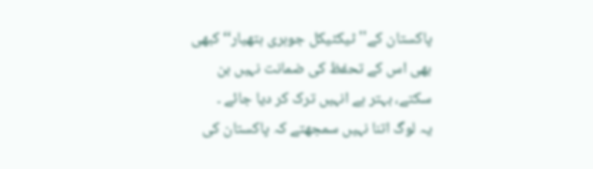پاکستان کے'' ٹیکٹیکل جوہری ہتھیار‘‘ کبھی بھی اس کے تحفظ کی ضمانت نہیں بن سکتے، بہتر ہے انہیں ترک کر دیا جائے ۔
یہ لوگ اتنا نہیں سمجھتے کہ پاکستان کی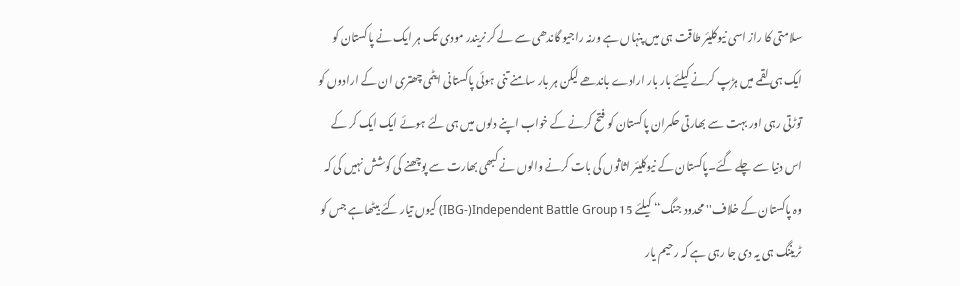سلامتی کا راز اسی نیوکلیئر طاقت ہی میں پنہاں ہے ورنہ راجیو گاندھی سے لے کر نریندر مودی تک ہر ایک نے پاکستان کو ایک ہی لقمے میں ہڑپ کرنے کیلئے بار بار ارادے باندھے لیکن ہر بار سامنے تنی ہوئی پاکستانی ایٹمی چھتری ان کے ارادوں کو توڑتی رہی اور بہت سے بھارتی حکمران پاکستان کو فتح کرنے کے خواب اپنے دلوں میں ہی لئے ہوئے ایک ایک کر کے اس دنیا سے چلے گئے۔پاکستان کے نیوکلیئر اثاثوں کی بات کرنے والوں نے کبھی بھارت سے پوچھنے کی کوشش نہیں کی کہ وہ پاکستان کے خلاف'' محدود جنگ‘‘ کیلئے 15 IBG-)Independent Battle Group) کیوں تیار کئے بیٹھاہے جس کو ٹریننگ ہی یہ دی جا رہی ہے کہ رحیم یار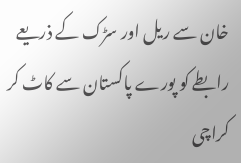خان سے ریل اور سڑک کے ذریعے رابطے کو پورے پاکستان سے کاٹ کر کراچی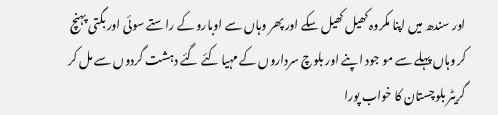اور سندھ میں اپنا مکروہ کھیل کھیل سکے اور پھر وہاں سے اوبارو کے راستے سوئی اور بگتی پہنچ کر وہاں پہلے سے مو جود اپنے اور بلوچ سرداروں کے مہیا کئے گئے دہشت گردوں سے مل کر گریٹر بلوچستان کا خواب پورا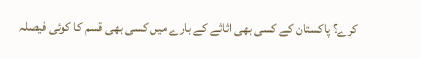کرے؟ پاکستان کے کسی بھی اثاثے کے بارے میں کسی بھی قسم کا کوئی فیصلہ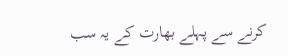کرنے سے پہلے بھارت کے یہ سب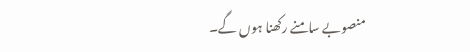منصوبے سامنے رکھنا ہوں گے۔